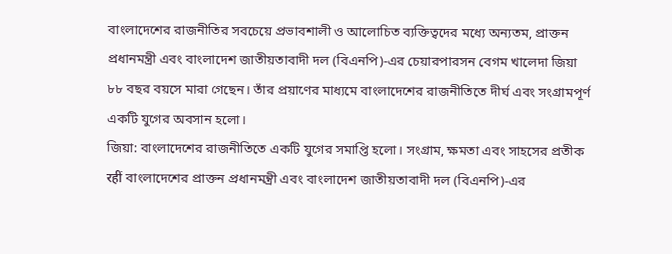বাংলাদেশের রাজনীতির সবচেয়ে প্রভাবশালী ও আলোচিত ব্যক্তিত্বদের মধ্যে অন্যতম, প্রাক্তন প্রধানমন্ত্রী এবং বাংলাদেশ জাতীয়তাবাদী দল (বিএনপি)-এর চেয়ারপারসন বেগম খালেদা জিয়া ৮৮ বছর বয়সে মারা গেছেন। তাঁর প্রয়াণের মাধ্যমে বাংলাদেশের রাজনীতিতে দীর্ঘ এবং সংগ্রামপূর্ণ একটি যুগের অবসান হলো।
জিয়া: বাংলাদেশের রাজনীতিতে একটি যুগের সমাপ্তি হলো। সংগ্রাম, ক্ষমতা এবং সাহসের প্রতীক रहीं বাংলাদেশের প্রাক্তন প্রধানমন্ত্রী এবং বাংলাদেশ জাতীয়তাবাদী দল (বিএনপি)-এর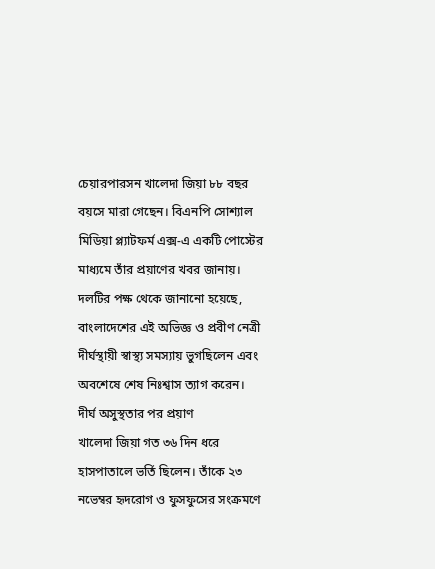চেয়ারপারসন খালেদা জিয়া ৮৮ বছর বয়সে মারা গেছেন। বিএনপি সোশ্যাল মিডিয়া প্ল্যাটফর্ম এক্স-এ একটি পোস্টের মাধ্যমে তাঁর প্রয়াণের খবর জানায়। দলটির পক্ষ থেকে জানানো হয়েছে, বাংলাদেশের এই অভিজ্ঞ ও প্রবীণ নেত্রী দীর্ঘস্থায়ী স্বাস্থ্য সমস্যায় ভুগছিলেন এবং অবশেষে শেষ নিঃশ্বাস ত্যাগ করেন।
দীর্ঘ অসুস্থতার পর প্রয়াণ
খালেদা জিয়া গত ৩৬ দিন ধরে হাসপাতালে ভর্তি ছিলেন। তাঁকে ২৩ নভেম্বর হৃদরোগ ও ফুসফুসের সংক্রমণে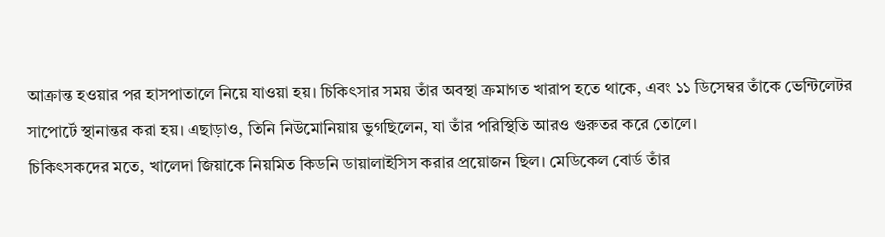আক্রান্ত হওয়ার পর হাসপাতালে নিয়ে যাওয়া হয়। চিকিৎসার সময় তাঁর অবস্থা ক্রমাগত খারাপ হতে থাকে, এবং ১১ ডিসেম্বর তাঁকে ভেন্টিলেটর সাপোর্টে স্থানান্তর করা হয়। এছাড়াও, তিনি নিউমোনিয়ায় ভুগছিলেন, যা তাঁর পরিস্থিতি আরও গুরুতর করে তোলে।
চিকিৎসকদের মতে, খালেদা জিয়াকে নিয়মিত কিডনি ডায়ালাইসিস করার প্রয়োজন ছিল। মেডিকেল বোর্ড তাঁর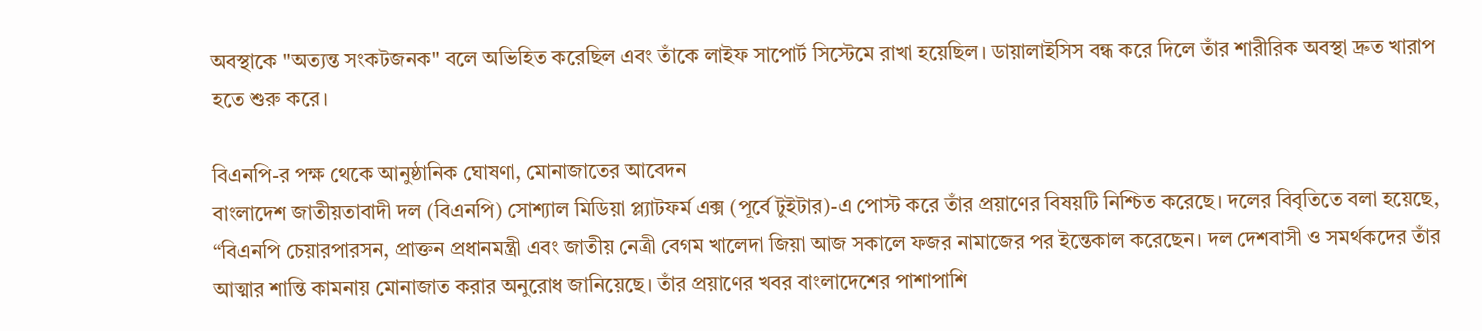অবস্থাকে "অত্যন্ত সংকটজনক" বলে অভিহিত করেছিল এবং তাঁকে লাইফ সাপোর্ট সিস্টেমে রাখা হয়েছিল। ডায়ালাইসিস বন্ধ করে দিলে তাঁর শারীরিক অবস্থা দ্রুত খারাপ হতে শুরু করে।

বিএনপি-র পক্ষ থেকে আনুষ্ঠানিক ঘোষণা, মোনাজাতের আবেদন
বাংলাদেশ জাতীয়তাবাদী দল (বিএনপি) সোশ্যাল মিডিয়া প্ল্যাটফর্ম এক্স (পূর্বে টুইটার)-এ পোস্ট করে তাঁর প্রয়াণের বিষয়টি নিশ্চিত করেছে। দলের বিবৃতিতে বলা হয়েছে,
“বিএনপি চেয়ারপারসন, প্রাক্তন প্রধানমন্ত্রী এবং জাতীয় নেত্রী বেগম খালেদা জিয়া আজ সকালে ফজর নামাজের পর ইন্তেকাল করেছেন। দল দেশবাসী ও সমর্থকদের তাঁর আত্মার শান্তি কামনায় মোনাজাত করার অনুরোধ জানিয়েছে। তাঁর প্রয়াণের খবর বাংলাদেশের পাশাপাশি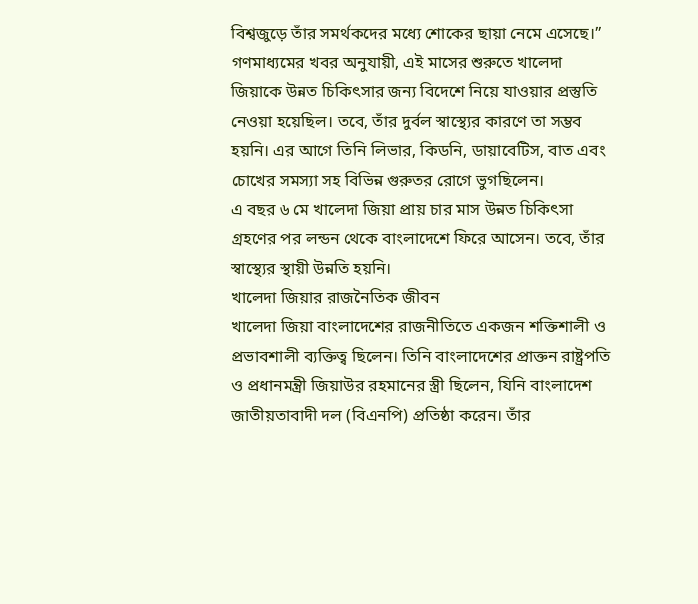বিশ্বজুড়ে তাঁর সমর্থকদের মধ্যে শোকের ছায়া নেমে এসেছে।”
গণমাধ্যমের খবর অনুযায়ী, এই মাসের শুরুতে খালেদা জিয়াকে উন্নত চিকিৎসার জন্য বিদেশে নিয়ে যাওয়ার প্রস্তুতি নেওয়া হয়েছিল। তবে, তাঁর দুর্বল স্বাস্থ্যের কারণে তা সম্ভব হয়নি। এর আগে তিনি লিভার, কিডনি, ডায়াবেটিস, বাত এবং চোখের সমস্যা সহ বিভিন্ন গুরুতর রোগে ভুগছিলেন।
এ বছর ৬ মে খালেদা জিয়া প্রায় চার মাস উন্নত চিকিৎসা গ্রহণের পর লন্ডন থেকে বাংলাদেশে ফিরে আসেন। তবে, তাঁর স্বাস্থ্যের স্থায়ী উন্নতি হয়নি।
খালেদা জিয়ার রাজনৈতিক জীবন
খালেদা জিয়া বাংলাদেশের রাজনীতিতে একজন শক্তিশালী ও প্রভাবশালী ব্যক্তিত্ব ছিলেন। তিনি বাংলাদেশের প্রাক্তন রাষ্ট্রপতি ও প্রধানমন্ত্রী জিয়াউর রহমানের স্ত্রী ছিলেন, যিনি বাংলাদেশ জাতীয়তাবাদী দল (বিএনপি) প্রতিষ্ঠা করেন। তাঁর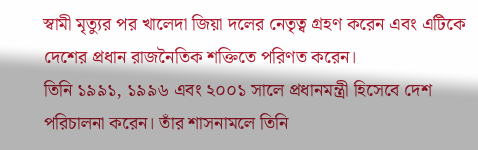স্বামী মৃত্যুর পর খালেদা জিয়া দলের নেতৃত্ব গ্রহণ করেন এবং এটিকে দেশের প্রধান রাজনৈতিক শক্তিতে পরিণত করেন।
তিনি ১৯৯১, ১৯৯৬ এবং ২০০১ সালে প্রধানমন্ত্রী হিসেবে দেশ পরিচালনা করেন। তাঁর শাসনামলে তিনি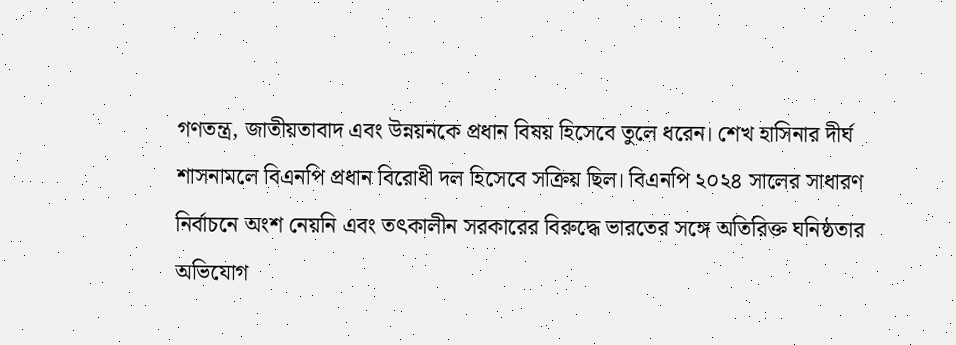গণতন্ত্র, জাতীয়তাবাদ এবং উন্নয়নকে প্রধান বিষয় হিসেবে তুলে ধরেন। শেখ হাসিনার দীর্ঘ শাসনামলে বিএনপি প্রধান বিরোধী দল হিসেবে সক্রিয় ছিল। বিএনপি ২০২৪ সালের সাধারণ নির্বাচনে অংশ নেয়নি এবং তৎকালীন সরকারের বিরুদ্ধে ভারতের সঙ্গে অতিরিক্ত ঘনিষ্ঠতার অভিযোগ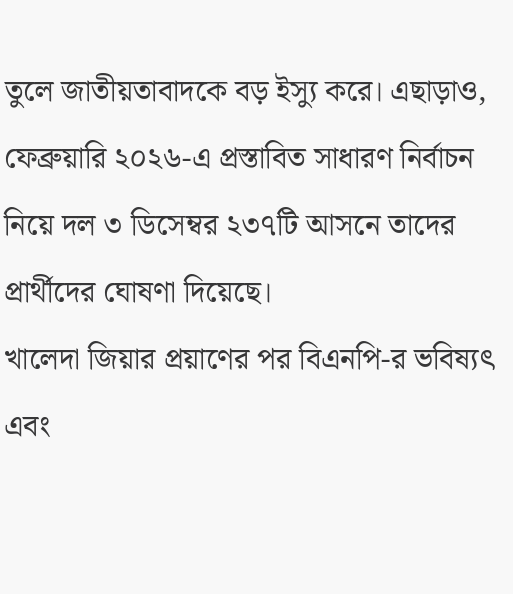তুলে জাতীয়তাবাদকে বড় ইস্যু করে। এছাড়াও, ফেব্রুয়ারি ২০২৬-এ প্রস্তাবিত সাধারণ নির্বাচন নিয়ে দল ৩ ডিসেম্বর ২৩৭টি আসনে তাদের প্রার্থীদের ঘোষণা দিয়েছে।
খালেদা জিয়ার প্রয়াণের পর বিএনপি-র ভবিষ্যৎ এবং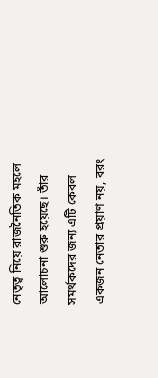নেতৃত্ব নিয়ে রাজনৈতিক মহলে আলোচনা শুরু হয়েছে। তাঁর সমর্থকদের জন্য এটি কেবল একজন নেতার প্রয়াণ নয়, বরং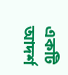একটি আদর্শ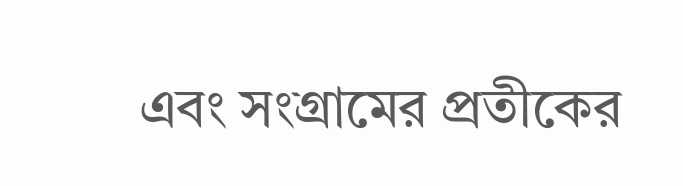এবং সংগ্রামের প্রতীকের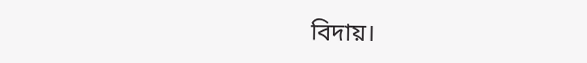বিদায়।